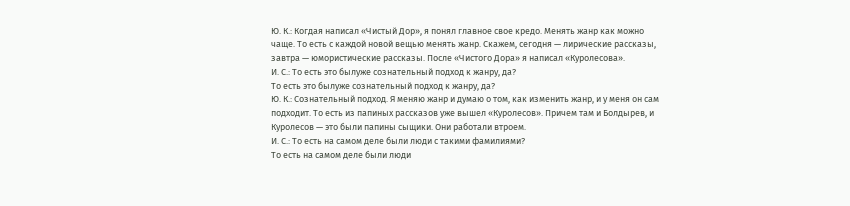Ю. К.: Когдая написал «Чистый Дор», я понял главное свое кредо. Менять жанр как можно чаще. То есть с каждой новой вещью менять жанр. Скажем, сегодня — лирические рассказы, завтра — юмористические рассказы. После «Чистого Дора» я написал «Куролесова».
И. С.: То есть это былуже сознательный подход к жанру, да?
То есть это былуже сознательный подход к жанру, да?
Ю. К.: Сознательный подход. Я меняю жанр и думаю о том, как изменить жанр, и у меня он сам подходит. То есть из папиных рассказов уже вышел «Куролесов». Причем там и Болдырев, и Куролесов — это были папины сыщики. Они работали втроем.
И. С.: То есть на самом деле были люди с такими фамилиями?
То есть на самом деле были люди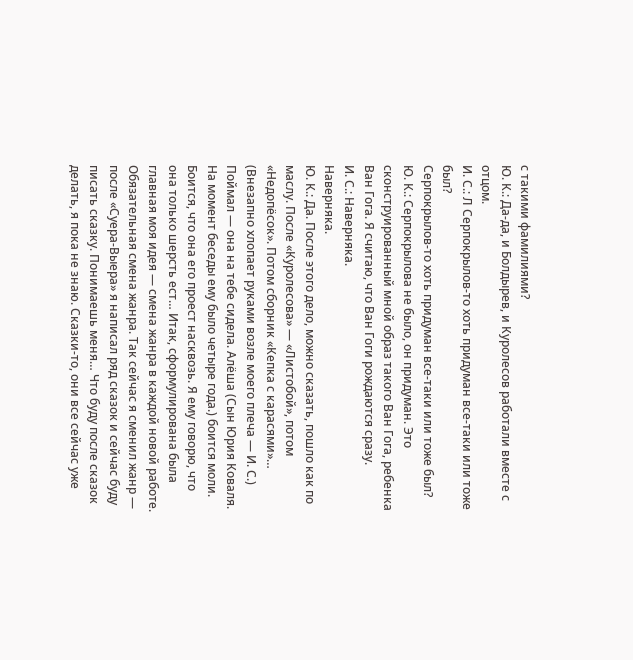с такими фамилиями?
Ю. К.: Да-да, и Болдырев, и Куролесов работали вместе с отцом.
И. С.: Л Серпокрылов-то хоть придуман все-таки или тоже был?
Серпокрылов-то хоть придуман все-таки или тоже был?
Ю. К.: Серпокрылова не было, он придуман. Это сконструированный мной образ такого Ван Гога, ребенка Ван Гога. Я считаю, что Ван Гоги рождаются сразу.
И. С.: Наверняка.
Наверняка.
Ю. К.: Да. После этого дело, можно сказать, пошло как по маслу. После «Куролесова» — «Листобой», потом «Недопёсок». Потом сборник «Кепка с карасями»… (Внезапно хлопает руками возле моего плеча — И. С.) Поймал — она на тебе сидела. Алёша (Сын Юрия Коваля. На момент беседы ему было четыре года.) боится моли. Боится, что она его проест насквозь. Я ему говорю, что она только шерсть ест… Итак, сформулирована была главная моя идея — смена жанра в каждой новой работе. Обязательная смена жанра. Так сейчас я сменил жанр — после «Суера-Выера» я написал ряд сказок и сейчас буду писать сказку. Понимаешь меня… Что буду после сказок делать, я пока не знаю. Сказки-то, они все сейчас уже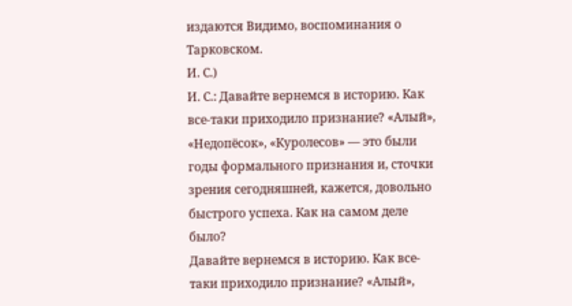издаются Видимо, воспоминания о Тарковском.
И. С.)
И. С.: Давайте вернемся в историю. Как все-таки приходило признание? «Алый», «Недопёсок», «Куролесов» — это были годы формального признания и, сточки зрения сегодняшней, кажется, довольно быстрого успеха. Как на самом деле было?
Давайте вернемся в историю. Как все-таки приходило признание? «Алый»,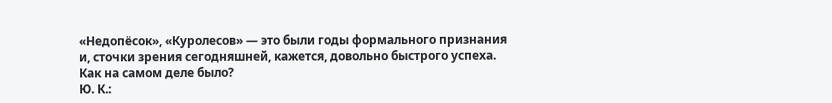«Недопёсок», «Куролесов» — это были годы формального признания и, сточки зрения сегодняшней, кажется, довольно быстрого успеха. Как на самом деле было?
Ю. К.: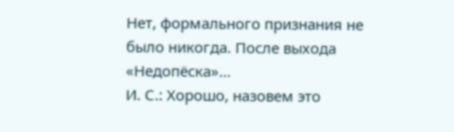Нет, формального признания не было никогда. После выхода «Недопёска»…
И. С.: Хорошо, назовем это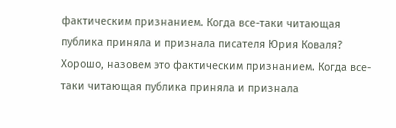фактическим признанием. Когда все-таки читающая публика приняла и признала писателя Юрия Коваля?
Хорошо, назовем это фактическим признанием. Когда все-таки читающая публика приняла и признала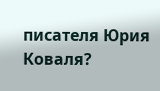писателя Юрия Коваля?